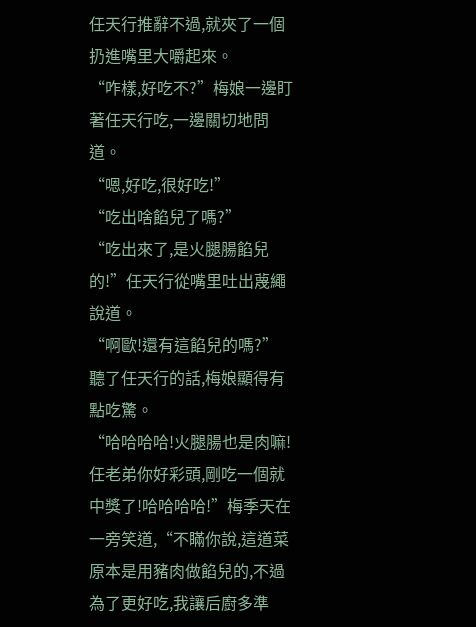任天行推辭不過,就夾了一個扔進嘴里大嚼起來。
“咋樣,好吃不?”梅娘一邊盯著任天行吃,一邊關切地問道。
“嗯,好吃,很好吃!”
“吃出啥餡兒了嗎?”
“吃出來了,是火腿腸餡兒的!”任天行從嘴里吐出蔑繩說道。
“啊歐!還有這餡兒的嗎?”
聽了任天行的話,梅娘顯得有點吃驚。
“哈哈哈哈!火腿腸也是肉嘛!任老弟你好彩頭,剛吃一個就中獎了!哈哈哈哈!”梅季天在一旁笑道,“不瞞你說,這道菜原本是用豬肉做餡兒的,不過為了更好吃,我讓后廚多準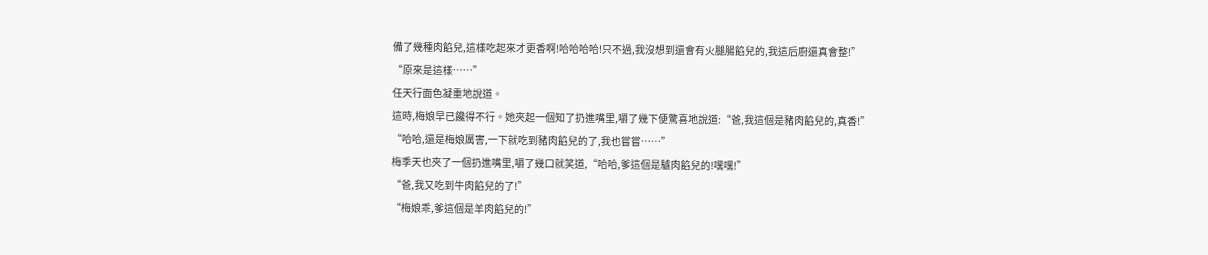備了幾種肉餡兒,這樣吃起來才更香啊!哈哈哈哈!只不過,我沒想到還會有火腿腸餡兒的,我這后廚還真會整!”
“原來是這樣……”
任天行面色凝重地說道。
這時,梅娘早已饞得不行。她夾起一個知了扔進嘴里,嚼了幾下便驚喜地說道:“爸,我這個是豬肉餡兒的,真香!”
“哈哈,還是梅娘厲害,一下就吃到豬肉餡兒的了,我也嘗嘗……”
梅季天也夾了一個扔進嘴里,嚼了幾口就笑道,“哈哈,爹這個是驢肉餡兒的!嘿嘿!”
“爸,我又吃到牛肉餡兒的了!”
“梅娘乖,爹這個是羊肉餡兒的!”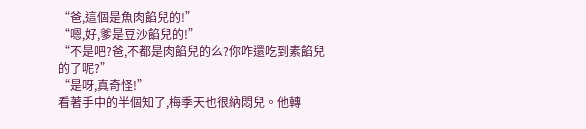“爸,這個是魚肉餡兒的!”
“嗯,好,爹是豆沙餡兒的!”
“不是吧?爸,不都是肉餡兒的么?你咋還吃到素餡兒的了呢?”
“是呀,真奇怪!”
看著手中的半個知了,梅季天也很納悶兒。他轉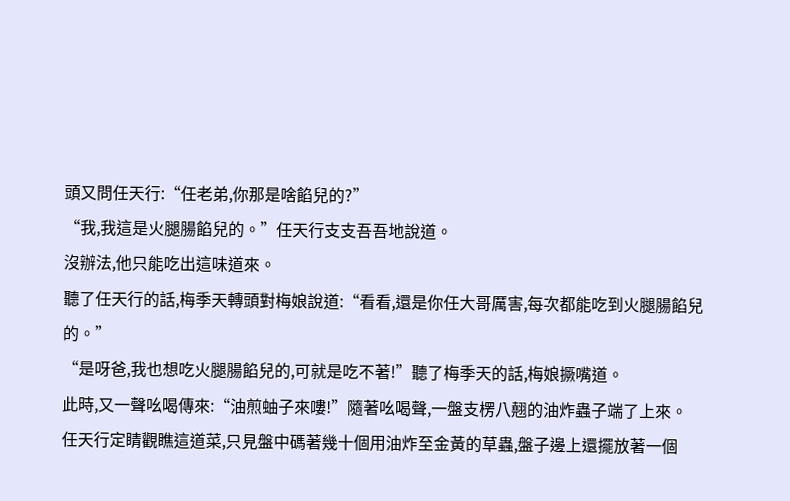頭又問任天行:“任老弟,你那是啥餡兒的?”
“我,我這是火腿腸餡兒的。”任天行支支吾吾地說道。
沒辦法,他只能吃出這味道來。
聽了任天行的話,梅季天轉頭對梅娘說道:“看看,還是你任大哥厲害,每次都能吃到火腿腸餡兒的。”
“是呀爸,我也想吃火腿腸餡兒的,可就是吃不著!”聽了梅季天的話,梅娘撅嘴道。
此時,又一聲吆喝傳來:“油煎蚰子來嘍!”隨著吆喝聲,一盤支楞八翹的油炸蟲子端了上來。
任天行定睛觀瞧這道菜,只見盤中碼著幾十個用油炸至金黃的草蟲,盤子邊上還擺放著一個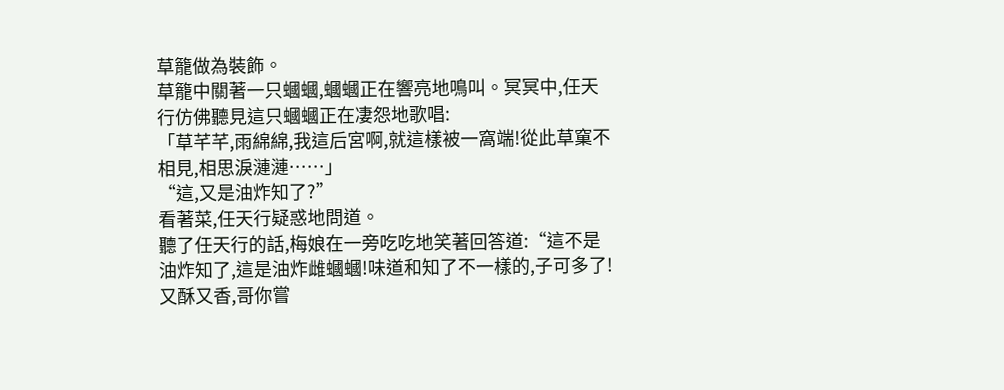草籠做為裝飾。
草籠中關著一只蟈蟈,蟈蟈正在響亮地鳴叫。冥冥中,任天行仿佛聽見這只蟈蟈正在凄怨地歌唱:
「草芊芊,雨綿綿,我這后宮啊,就這樣被一窩端!從此草窠不相見,相思淚漣漣……」
“這,又是油炸知了?”
看著菜,任天行疑惑地問道。
聽了任天行的話,梅娘在一旁吃吃地笑著回答道:“這不是油炸知了,這是油炸雌蟈蟈!味道和知了不一樣的,子可多了!又酥又香,哥你嘗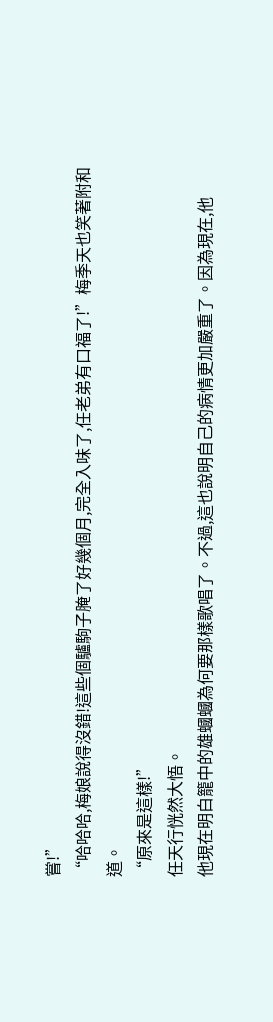嘗!”
“哈哈哈,梅娘說得沒錯!這些個驢駒子腌了好幾個月,完全入味了,任老弟有口福了!”梅季天也笑著附和道。
“原來是這樣!”
任天行恍然大悟。
他現在明白籠中的雄蟈蟈為何要那樣歌唱了。不過,這也說明自己的病情更加嚴重了。因為現在,他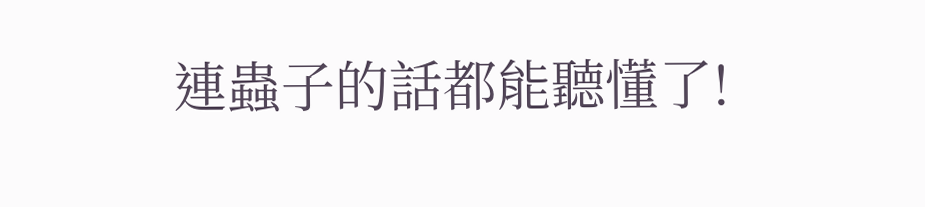連蟲子的話都能聽懂了!